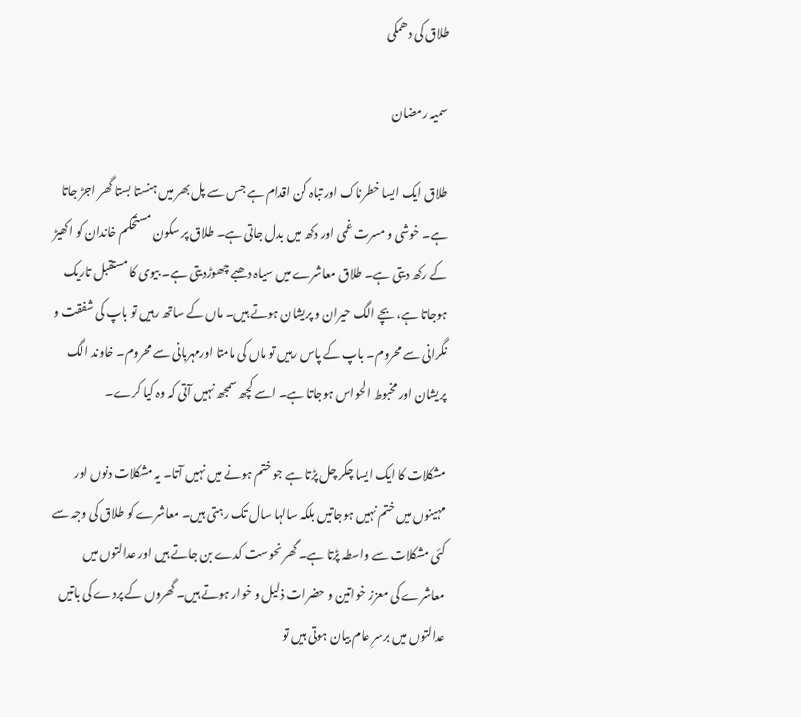طلاق کی دھمکی

سمیہ رمضان

طلاق ایک ایسا خطرناک اور تباہ کن اقدام ہے جس سے پل بھر میں ہنستا بستا گھر اجڑ جاتا ہے۔ خوشی و مسرت غمی اور دکھ میں بدل جاتی ہے۔ طلاق پر سکون مستحکم خاندان کو اکھیڑ کے رکھ دیتی ہے۔ طلاق معاشرے میں سیاہ دھبے چھوڑدیتی ہے۔ بیوی کا مستقبل تاریک ہوجاتا ہے، بچے الگ حیران و پریشان ہوتے ہیں۔ ماں کے ساتھ رہیں تو باپ کی شفقت و نگرانی سے محروم۔ باپ کے پاس رہیں تو ماں کی مامتا اورمہربانی سے محروم۔ خاوند الگ پریشان اور مخبوط الحواس ہوجاتا ہے۔ اسے کچھ سمجھ نہیں آتی کہ وہ کیا کرے۔

مشکلات کا ایک ایسا چکر چل پڑتا ہے جو ختم ہونے میں نہیں آتا۔ یہ مشکلات دنوں اور مہینوں میں ختم نہیں ہوجاتیں بلکہ سالہا سال تک رہتی ہیں۔ معاشرے کو طلاق کی وجہ سے کئی مشکلات سے واسطہ پڑتا ہے۔ گھر نحوست کدے بن جاتے ہیں اور عدالتوں میں معاشرے کی معزز خواتین و حضرات ذلیل و خوار ہوتے ہیں۔ گھروں کے پردے کی باتیں عدالتوں میں برسرِ عام بیان ہوتی ہیں تو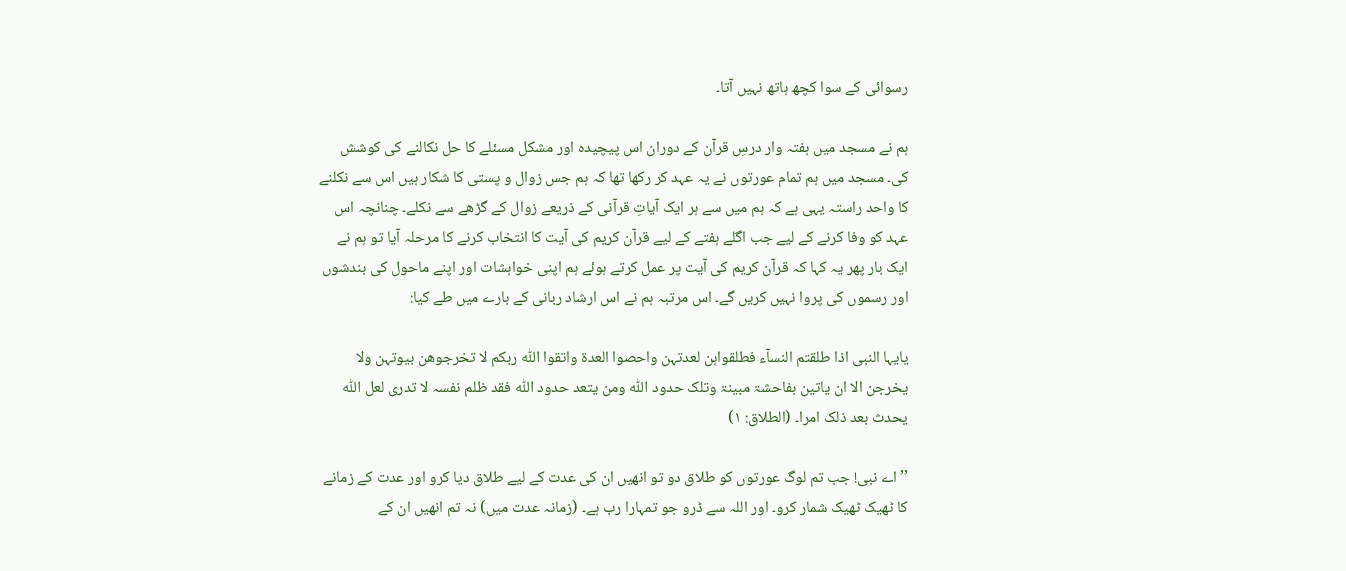رسوائی کے سوا کچھ ہاتھ نہیں آتا۔

ہم نے مسجد میں ہفتہ وار درسِ قرآن کے دوران اس پیچیدہ اور مشکل مسئلے کا حل نکالنے کی کوشش کی۔ مسجد میں ہم تمام عورتوں نے یہ عہد کر رکھا تھا کہ ہم جس زوال و پستی کا شکار ہیں اس سے نکلنے کا واحد راستہ یہی ہے کہ ہم میں سے ہر ایک آیاتِ قرآنی کے ذریعے زوال کے گڑھے سے نکلے۔ چنانچہ اس عہد کو وفا کرنے کے لیے جب اگلے ہفتے کے لیے قرآن کریم کی آیت کا انتخاب کرنے کا مرحلہ آیا تو ہم نے ایک بار پھر یہ کہا کہ قرآن کریم کی آیت پر عمل کرتے ہوئے ہم اپنی خواہشات اور اپنے ماحول کی بندشوں اور رسموں کی پروا نہیں کریں گے۔ اس مرتبہ ہم نے اس ارشاد ربانی کے بارے میں طے کیا:

یایہا النبی اذا طلقتم النسآء فطلقواہن لعدتہن واحصوا العدۃ واتقوا اللّٰہ ربکم لا تخرجوھن بیوتہن ولا یخرجن الا ان یاتین بفاحشۃ مبینۃ وتلک حدود اللّٰہ ومن یتعد حدود اللّٰہ فقد ظلم نفسہ لا تدری لعل اللّٰہ یحدث بعد ذلک امرا۔ (الطلاق: ۱)

’’اے نبی! جب تم لوگ عورتوں کو طلاق دو تو انھیں ان کی عدت کے لیے طلاق دیا کرو اور عدت کے زمانے کا ٹھیک ٹھیک شمار کرو۔ اور اللہ سے ڈرو جو تمہارا رب ہے۔ (زمانہ عدت میں) نہ تم انھیں ان کے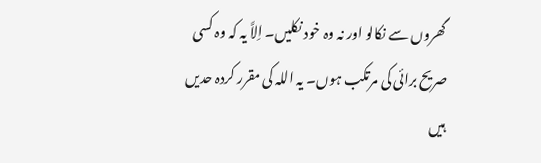گھروں سے نکالو اور نہ وہ خود نکلیں۔ اِلاَّ یہ کہ وہ کسی صریح برائی کی مرتکب ہوں۔ یہ اللہ کی مقرر کردہ حدیں ہیں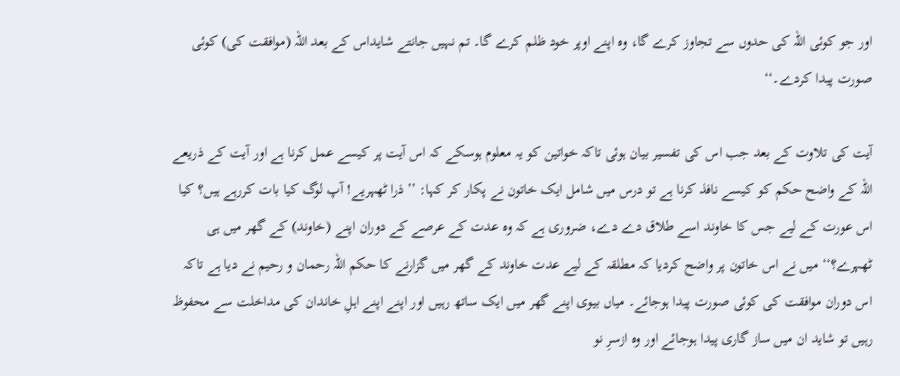اور جو کوئی اللہ کی حدوں سے تجاوز کرے گا، وہ اپنے اوپر خود ظلم کرے گا۔ تم نہیں جانتے شایداس کے بعد اللہ (موافقت کی) کوئی صورت پیدا کردے۔‘‘

آیت کی تلاوت کے بعد جب اس کی تفسیر بیان ہوئی تاکہ خواتین کو یہ معلوم ہوسکے کہ اس آیت پر کیسے عمل کرنا ہے اور آیت کے ذریعے اللہ کے واضح حکم کو کیسے نافذ کرنا ہے تو درس میں شامل ایک خاتون نے پکار کر کہا: ’’ذرا ٹھہریے! آپ لوگ کیا بات کررہے ہیں؟ کیا اس عورت کے لیے جس کا خاوند اسے طلاق دے دے، ضروری ہے کہ وہ عدت کے عرصے کے دوران اپنے (خاوند) کے گھر میں ہی ٹھہرے؟‘‘ میں نے اس خاتون پر واضح کردیا کہ مطلقہ کے لیے عدت خاوند کے گھر میں گزارنے کا حکم اللہ رحمان و رحیم نے دیا ہے تاکہ اس دوران موافقت کی کوئی صورت پیدا ہوجائے۔ میاں بیوی اپنے گھر میں ایک ساتھ رہیں اور اپنے اپنے اہلِ خاندان کی مداخلت سے محفوظ رہیں تو شاید ان میں ساز گاری پیدا ہوجائے اور وہ ازسرِ نو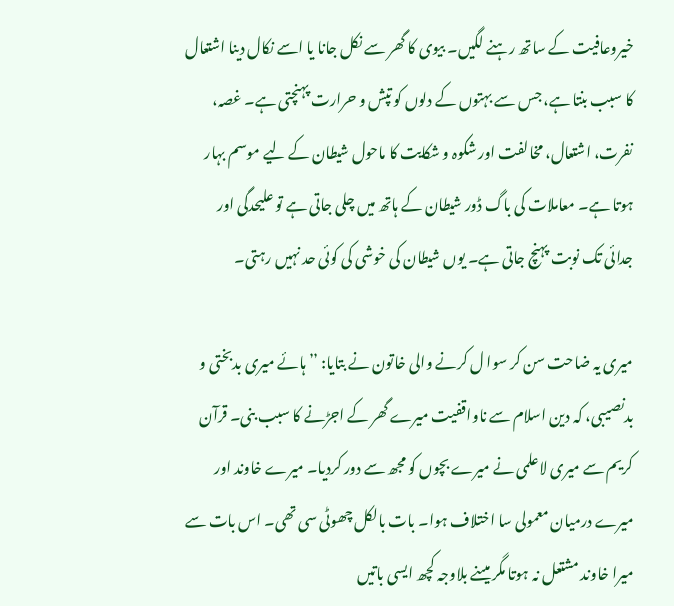خیروعافیت کے ساتھ رہنے لگیں۔ بیوی کا گھر سے نکل جانا یا اسے نکال دینا اشتعال کا سبب بنتا ہے، جس سے بہتوں کے دلوں کو تپش و حرارت پہنچتی ہے۔ غصہ، نفرت، اشتعال، مخالفت اور شکوہ و شکایت کا ماحول شیطان کے لیے موسم بہار ہوتا ہے۔ معاملات کی باگ ڈور شیطان کے ہاتھ میں چلی جاتی ہے تو علیحدگی اور جدائی تک نوبت پہنچ جاتی ہے۔ یوں شیطان کی خوشی کی کوئی حد نہیں رہتی۔

میری یہ ضاحت سن کر سوا ل کرنے والی خاتون نے بتایا: ’’ہائے میری بدبختی و بدنصیبی، کہ دین اسلام سے ناواقفیت میرے گھر کے اجڑنے کا سبب بنی۔ قرآن کریم سے میری لاعلمی نے میرے بچوں کو مجھ سے دور کردیا۔ میرے خاوند اور میرے درمیان معمولی سا اختلاف ہوا۔ بات بالکل چھوٹی سی تھی۔ اس بات سے میرا خاوند مشتعل نہ ہوتا مگر میںنے بلاوجہ کچھ ایسی باتیں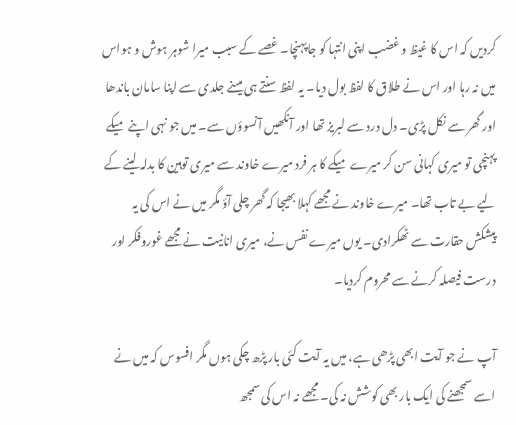کردیں کہ اس کا غیظ و غضب اپنی انتہا کو جاپہنچا۔ غصے کے سبب میرا شوہر ہوش و ہواس میں نہ رہا اور اس نے طلاق کا لفظ بول دیا۔ یہ لفظ سنتے ہی میںنے جلدی سے اپنا سامان باندھا اور گھر سے نکل پڑی۔ دل درد سے لبریز تھا اور آنکھیں آنسوؤں سے۔ میں جو نہی اپنے میکے پہنچی تو میری کہانی سن کر میرے میکے کا ہر فرد میرے خاوند سے میری توہین کا بدلہ لینے کے لیے بے تاب تھا۔ میرے خاوند نے مجھے کہلا بھیجا کہ گھر چلی آؤ مگر میں نے اس کی یہ پیشکش حقارت سے ٹھکرادی۔ یوں میرے نفس نے، میری انانیت نے مجھے غوروفکر اور درست فیصلہ کرنے سے محروم کردیا۔

آپ نے جو آیت ابھی پڑھی ہے، میں یہ آیت کئی بار پڑھ چکی ہوں مگر افسوس کہ میں نے اسے سمجھنے کی ایک بار بھی کوشش نہ کی۔ مجھے نہ اس کی سمجھ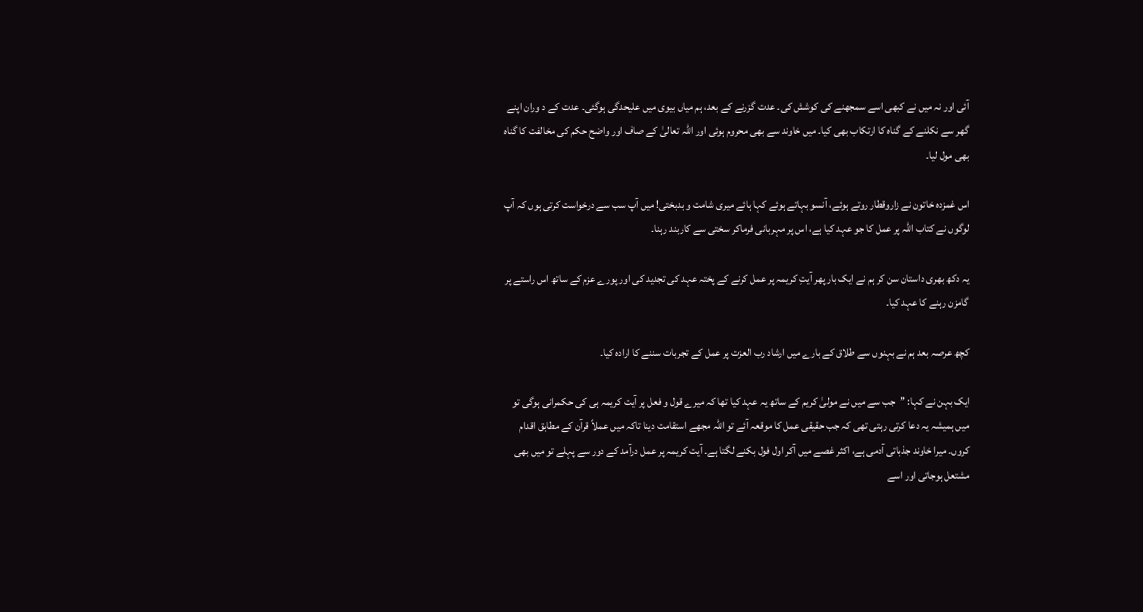آئی اور نہ میں نے کبھی اسے سمجھنے کی کوشش کی۔ عدت گزرنے کے بعد، ہم میاں بیوی میں علیحدگی ہوگئی۔ عدت کے د وران اپنے گھر سے نکلنے کے گناہ کا ارتکاب بھی کیا۔ میں خاوند سے بھی محروم ہوئی اور اللہ تعالیٰ کے صاف اور واضح حکم کی مخالفت کا گناہ بھی مول لیا۔

اس غمزدہ خاتون نے زاروقطار روتے ہوئے، آنسو بہاتے ہوئے کہا ہائے میری شامت و بدبختی! میں آپ سب سے درخواست کرتی ہوں کہ آپ لوگوں نے کتاب اللہ پر عمل کا جو عہد کیا ہے، اس پر مہربانی فرماکر سختی سے کاربند رہنا۔

یہ دکھ بھری داستان سن کر ہم نے ایک بار پھر آیتِ کریمہ پر عمل کرنے کے پختہ عہد کی تجدید کی اور پورے عزم کے ساتھ اس راستے پر گامزن رہنے کا عہد کیا۔

کچھ عرصہ بعد ہم نے بہنوں سے طلاق کے بارے میں ارشاد رب العزت پر عمل کے تجربات سننے کا ارادہ کیا۔

ایک بہن نے کہا: ’’جب سے میں نے مولیٰ کریم کے ساتھ یہ عہد کیا تھا کہ میرے قول و فعل پر آیت کریمہ ہی کی حکمرانی ہوگی تو میں ہمیشہ یہ دعا کرتی رہتی تھی کہ جب حقیقی عمل کا موقعہ آئے تو اللہ مجھے استقامت دینا تاکہ میں عملاً قرآن کے مطابق اقدام کروں۔ میرا خاوند جذباتی آدمی ہے، اکثر غصے میں آکر اول فول بکنے لگتا ہے۔ آیت کریمہ پر عمل درآمد کے دور سے پہلے تو میں بھی مشتعل ہوجاتی اور اسے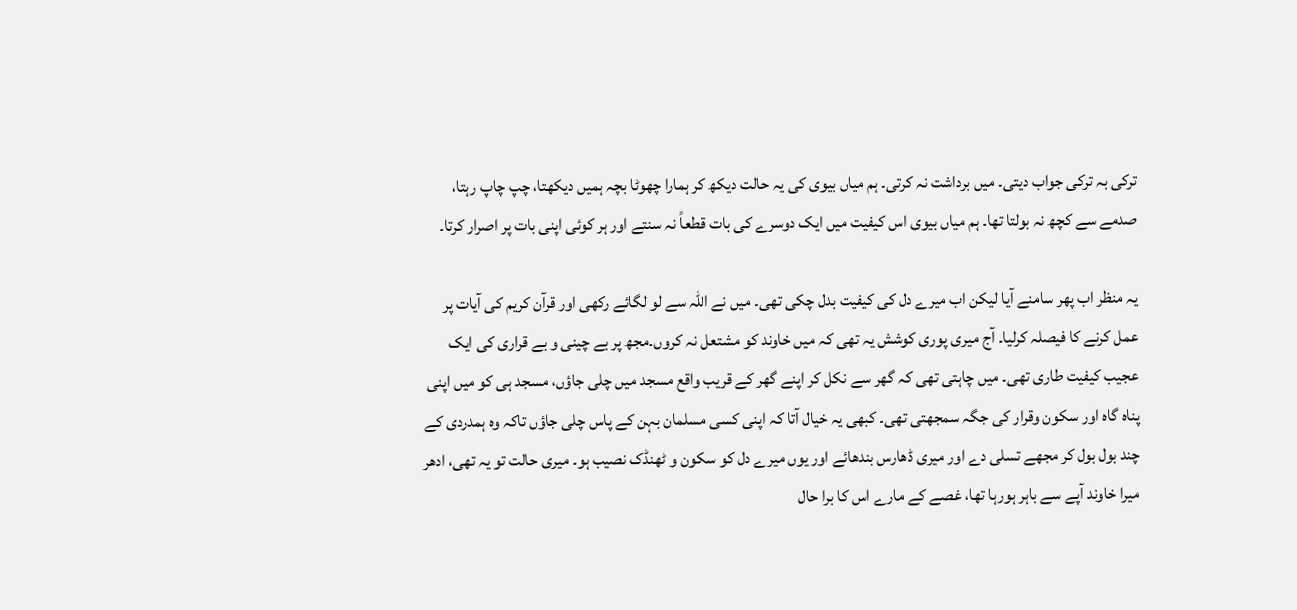ترکی بہ ترکی جواب دیتی۔ میں برداشت نہ کرتی۔ ہم میاں بیوی کی یہ حالت دیکھ کر ہمارا چھوٹا بچہ ہمیں دیکھتا، چپ چاپ رہتا، صدمے سے کچھ نہ بولتا تھا۔ ہم میاں بیوی اس کیفیت میں ایک دوسرے کی بات قطعاً نہ سنتے اور ہر کوئی اپنی بات پر اصرار کرتا۔

یہ منظر اب پھر سامنے آیا لیکن اب میرے دل کی کیفیت بدل چکی تھی۔ میں نے اللہ سے لو لگائے رکھی اور قرآن کریم کی آیات پر عمل کرنے کا فیصلہ کرلیا۔ آج میری پوری کوشش یہ تھی کہ میں خاوند کو مشتعل نہ کروں۔مجھ پر بے چینی و بے قراری کی ایک عجیب کیفیت طاری تھی۔ میں چاہتی تھی کہ گھر سے نکل کر اپنے گھر کے قریب واقع مسجد میں چلی جاؤں، مسجد ہی کو میں اپنی پناہ گاہ اور سکون وقرار کی جگہ سمجھتی تھی۔ کبھی یہ خیال آتا کہ اپنی کسی مسلمان بہن کے پاس چلی جاؤں تاکہ وہ ہمدردی کے چند بول بول کر مجھے تسلی دے اور میری ڈھارس بندھائے اور یوں میرے دل کو سکون و ٹھنڈک نصیب ہو۔ میری حالت تو یہ تھی، ادھر میرا خاوند آپے سے باہر ہورہا تھا، غصے کے مارے اس کا برا حال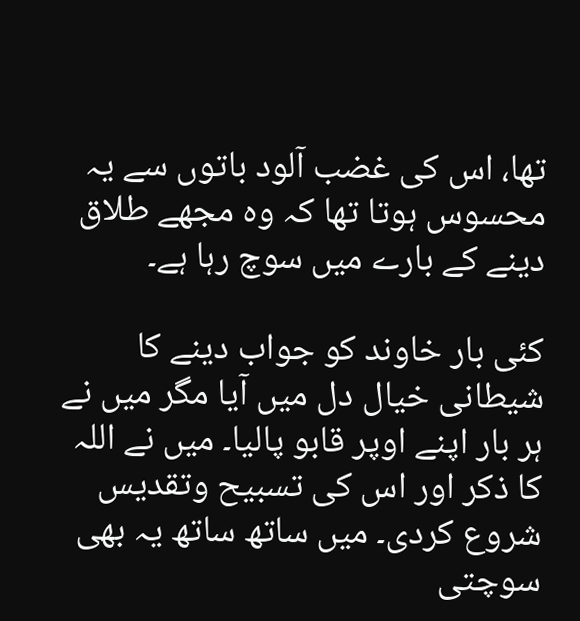تھا، اس کی غضب آلود باتوں سے یہ محسوس ہوتا تھا کہ وہ مجھے طلاق دینے کے بارے میں سوچ رہا ہے۔

کئی بار خاوند کو جواب دینے کا شیطانی خیال دل میں آیا مگر میں نے ہر بار اپنے اوپر قابو پالیا۔ میں نے اللہ کا ذکر اور اس کی تسبیح وتقدیس شروع کردی۔ میں ساتھ ساتھ یہ بھی سوچتی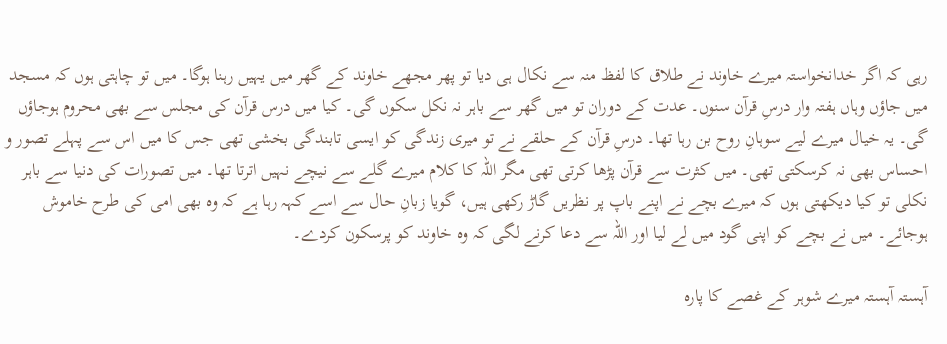رہی کہ اگر خدانخواستہ میرے خاوند نے طلاق کا لفظ منہ سے نکال ہی دیا تو پھر مجھے خاوند کے گھر میں یہیں رہنا ہوگا۔ میں تو چاہتی ہوں کہ مسجد میں جاؤں وہاں ہفتہ وار درسِ قرآن سنوں۔ عدت کے دوران تو میں گھر سے باہر نہ نکل سکوں گی۔ کیا میں درس قرآن کی مجلس سے بھی محروم ہوجاؤں گی۔ یہ خیال میرے لیے سوہانِ روح بن رہا تھا۔ درسِ قرآن کے حلقے نے تو میری زندگی کو ایسی تابندگی بخشی تھی جس کا میں اس سے پہلے تصور و احساس بھی نہ کرسکتی تھی۔ میں کثرت سے قرآن پڑھا کرتی تھی مگر اللہ کا کلام میرے گلے سے نیچے نہیں اترتا تھا۔ میں تصورات کی دنیا سے باہر نکلی تو کیا دیکھتی ہوں کہ میرے بچے نے اپنے باپ پر نظریں گاڑ رکھی ہیں، گویا زبانِ حال سے اسے کہہ رہا ہے کہ وہ بھی امی کی طرح خاموش ہوجائے۔ میں نے بچے کو اپنی گود میں لے لیا اور اللہ سے دعا کرنے لگی کہ وہ خاوند کو پرسکون کردے۔

آہستہ آہستہ میرے شوہر کے غصے کا پارہ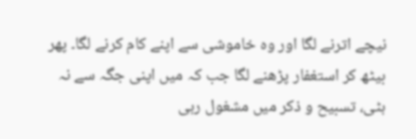نیچے اترنے لگا اور وہ خاموشی سے اپنے کام کرنے لگا۔ پھر بیٹھ کر استغفار پڑھنے لگا جب کہ میں اپنی جگہ سے نہ ہٹی، تسبیح و ذکر میں مشغول رہی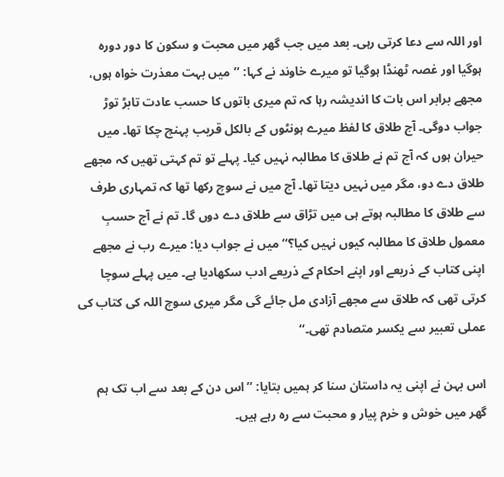اور اللہ سے دعا کرتی رہی۔ بعد میں جب گھر میں محبت و سکون کا دور دورہ ہوگیا اور غصہ ٹھنڈا ہوگیا تو میرے خاوند نے کہا: ’’میں بہت معذرت خواہ ہوں، مجھے برابر اس بات کا اندیشہ رہا کہ تم میری باتوں کا حسب عادت تابڑ توڑ جواب دوگی۔ آج طلاق کا لفظ میرے ہونٹوں کے بالکل قریب پہنچ چکا تھا۔ میں حیران ہوں کہ آج تم نے طلاق کا مطالبہ نہیں کیا۔ پہلے تو تم کہتی تھیں کہ مجھے طلاق دے دو، مگر میں نہیں دیتا تھا۔ آج میں نے سوچ رکھا تھا کہ تمہاری طرف سے طلاق کا مطالبہ ہوتے ہی میں تڑاق سے طلاق دے دوں گا۔ تم نے آج حسبِ معمول طلاق کا مطالبہ کیوں نہیں کیا؟‘‘ میں نے جواب دیا: میرے رب نے مجھے اپنی کتاب کے ذریعے اور اپنے احکام کے ذریعے ادب سکھادیا ہے۔ میں پہلے سوچا کرتی تھی کہ طلاق سے مجھے آزادی مل جائے گی مگر میری سوچ اللہ کی کتاب کی عملی تعبیر سے یکسر متصادم تھی۔‘‘

اس بہن نے اپنی یہ داستان سنا کر ہمیں بتایا: ’’اس دن کے بعد سے اب تک ہم گھر میں خوش و خرم پیار و محبت سے رہ رہے ہیں۔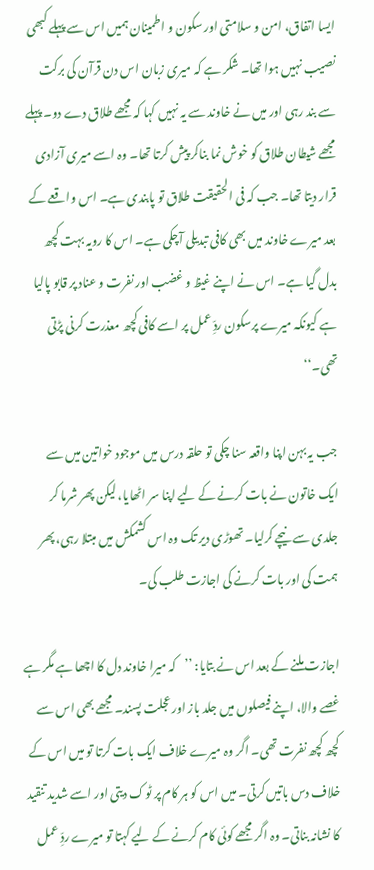ایسا اتفاق، امن و سلامتی اور سکون و اطمینان ہمیں اس سے پہلے کبھی نصیب نہیں ہوا تھا۔ شکر ہے کہ میری زبان اس دن قرآن کی برکت سے بند رہی اور میں نے خاوند سے یہ نہیں کہا کہ مجھے طلاق دے دو۔ پہلے مجھے شیطان طلاق کو خوش نما بناکر پیش کرتا تھا۔ وہ اسے میری آزادی قرار دیتا تھا۔ جب کہ فی الحقیقت طلاق تو پابندی ہے۔ اس واقعے کے بعد میرے خاوند میں بھی کافی تبدیلی آچکی ہے۔ اس کا رویہ بہت کچھ بدل گیا ہے۔ اس نے اپنے غیظ و غضب اور نفرت و عناد پر قابو پالیا ہے کیونکہ میرے پرسکون ردِّ عمل پر اسے کافی کچھ معذرت کرنی پڑتی تھی۔‘‘

جب یہ بہن اپنا واقعہ سنا چکی تو حلقہ درس میں موجود خواتین میں سے ایک خاتون نے بات کرنے کے لیے اپنا سر اٹھایا، لیکن پھر شرما کر جلدی سے نیچے کرلیا۔ تھوڑی دیر تک وہ اس کشمکش میں مبتلا رہی، پھر ہمت کی اور بات کرنے کی اجازت طلب کی۔

اجازت ملنے کے بعد اس نے بتایا: ’’کہ میرا خاوند دل کا اچھا ہے مگر ہے غصے والا، اپنے فیصلوں میں جلد باز اور عجلت پسند۔ مجھے بھی اس سے کچھ کچھ نفرت تھی۔ اگر وہ میرے خلاف ایک بات کرتا تو میں اس کے خلاف دس باتیں کرتی۔ میں اس کو ہر کام پر ٹوک دیتی اور اسے شدید تنقید کا نشانہ بناتی۔ وہ اگر مجھے کوئی کام کرنے کے لیے کہتا تو میرے ردِّ عمل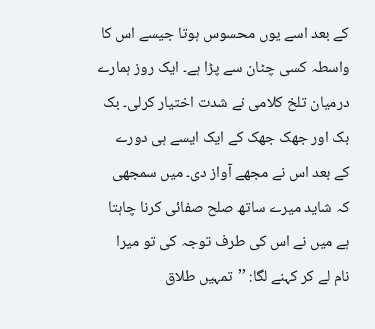کے بعد اسے یوں محسوس ہوتا جیسے اس کا واسطہ کسی چٹان سے پڑا ہے۔ ایک روز ہمارے درمیان تلخ کلامی نے شدت اختیار کرلی۔ بک بک اور جھک جھک کے ایک ایسے ہی دورے کے بعد اس نے مجھے آواز دی۔ میں سمجھی کہ شاید میرے ساتھ صلح صفائی کرنا چاہتا ہے میں نے اس کی طرف توجہ کی تو میرا نام لے کر کہنے لگا: ’’تمہیں طلاق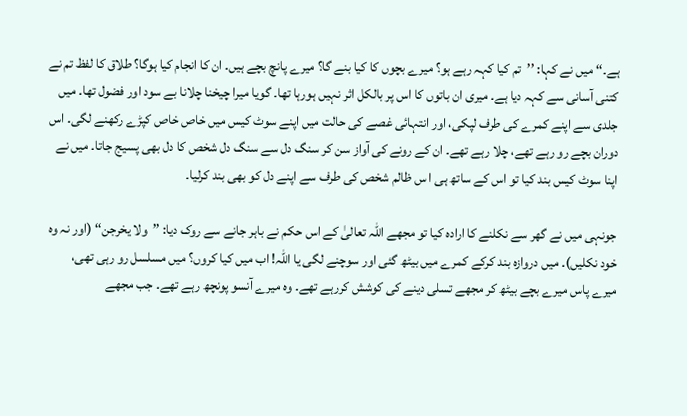ہے۔‘‘ میں نے کہا: ’’تم کیا کہہ رہے ہو؟ میرے بچوں کا کیا بنے گا؟ میرے پانچ بچے ہیں۔ ان کا انجام کیا ہوگا؟ طلاق کا لفظ تم نے کتنی آسانی سے کہہ دیا ہے۔ میری ان باتوں کا اس پر بالکل اثر نہیں ہورہا تھا۔ گویا میرا چیخنا چلانا بے سود اور فضول تھا۔ میں جلدی سے اپنے کمرے کی طرف لپکی، اور انتہائی غصے کی حالت میں اپنے سوٹ کیس میں خاص خاص کپڑے رکھنے لگی۔ اس دوران بچے رو رہے تھے، چلا رہے تھے۔ ان کے رونے کی آواز سن کر سنگ دل سے سنگ دل شخص کا دل بھی پسیج جاتا۔ میں نے اپنا سوٹ کیس بند کیا تو اس کے ساتھ ہی ا س ظالم شخص کی طرف سے اپنے دل کو بھی بند کرلیا۔

جونہی میں نے گھر سے نکلنے کا ارادہ کیا تو مجھے اللہ تعالیٰ کے اس حکم نے باہر جانے سے روک دیا: ’’ولا یخرجن‘‘ (اور نہ وہ خود نکلیں)۔ میں دروازہ بند کرکے کمرے میں بیٹھ گئی اور سوچنے لگی یا اللہ! اب میں کیا کروں؟ میں مسلسل رو رہی تھی، میرے پاس میرے بچے بیٹھ کر مجھے تسلی دینے کی کوشش کررہے تھے۔ وہ میرے آنسو پونچھ رہے تھے۔ جب مجھے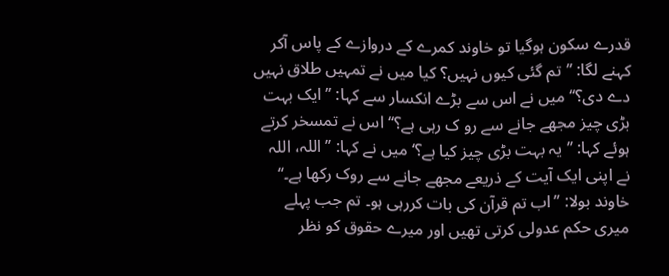قدرے سکون ہوگیا تو خاوند کمرے کے دروازے کے پاس آکر کہنے لگا: ’’تم گئی کیوں نہیں؟ کیا میں نے تمہیں طلاق نہیں دے دی؟‘‘ میں نے اس سے بڑے انکسار سے کہا: ’’ایک بہت بڑی چیز مجھے جانے سے رو ک رہی ہے؟‘‘ اس نے تمسخر کرتے ہوئے کہا: ’’یہ بہت بڑی چیز کیا ہے؟‘ میں نے کہا: ’’اللہ، اللہ نے اپنی ایک آیت کے ذریعے مجھے جانے سے روک رکھا ہے۔‘‘ خاوند بولا: ’’اب تم قرآن کی بات کررہی ہو۔ تم جب پہلے میری حکم عدولی کرتی تھیں اور میرے حقوق کو نظر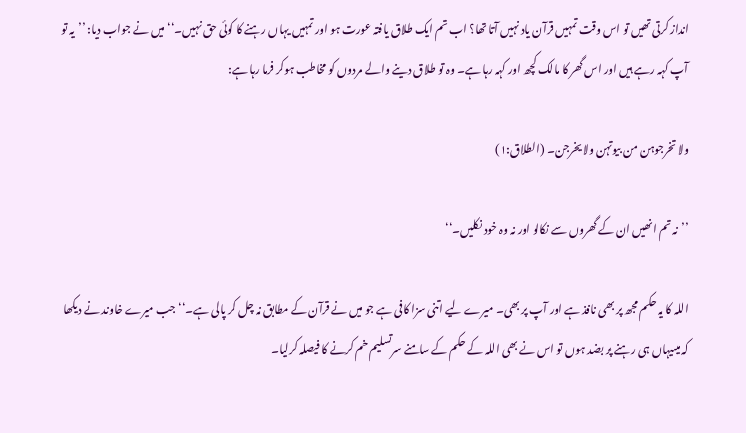انداز کرتی تھیں تو اس وقت تمہیں قرآن یاد نہیں آتا تھا؟ اب تم ایک طلاق یافتہ عورت ہو اور تمہیں یہاں رہنے کا کوئی حق نہیں۔‘‘ میں نے جواب دیا: ’’یہ تو آپ کہہ رہے ہیں اور اس گھر کا مالک کچھ اور کہہ رہا ہے۔ وہ تو طلاق دینے والے مردوں کو مخاطب ہوکر فرما رہا ہے:

ولا تخرجوہن من بیوتہن ولا یخرجن۔ (الطلاق:۱)

’’نہ تم انھیں ان کے گھروں سے نکالو اور نہ وہ خود نکلیں۔‘‘

اللہ کا یہ حکم مجھ پر بھی نافذ ہے اور آپ پر بھی۔ میرے لیے اتنی سزا کافی ہے جو میں نے قرآن کے مطابق نہ چل کر پالی ہے۔‘‘ جب میرے خاوند نے دیکھا کہ میںیہاں ہی رہنے پر بضد ہوں تو اس نے بھی اللہ کے حکم کے سامنے سرتسلیم خم کرنے کا فیصلہ کرلیا۔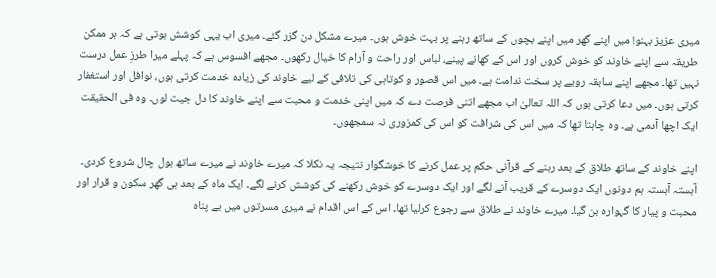میری عزیز بہنو! میں اپنے گھر میں اپنے بچوں کے ساتھ رہنے پر بہت خوش ہوں۔ میرے مشکل دن گزر گئے۔ میری اب یہی کوشش ہوتی ہے کہ ہر ممکن طریقہ سے اپنے خاوند کو خوش کروں اور اس کے کھانے پینے، لباس اور راحت و آرام کا خیال رکھوں۔ مجھے افسوس ہے کہ پہلے میرا طرزِ عمل درست نہیں تھا۔ مجھے اپنے سابقہ رویے پر سخت ندامت ہے۔ میں اس قصور و کوتاہی کی تلافی کے لیے خاوند کی زیادہ خدمت کرتی ہوں، نوافل اور استغفار کرتی ہوں۔ میں دعا کرتی ہوں کہ اللہ تعالیٰ اب مجھے اتنی فرصت دے کہ میں اپنی خدمت و محبت سے اپنے خاوند کا دل جیت لوں۔ وہ فی الحقیقت ایک اچھا آدمی ہے۔ وہ چاہتا تھا کہ میں اس کی شرافت کو اس کی کمزوری نہ سمجھوں۔

اپنے خاوند کے ساتھ طلاق کے بعد رہنے کے قرآنی حکم پر عمل کرنے کا خوشگوار نتیجہ یہ نکلا کہ میرے خاوند نے میرے ساتھ بول چال شروع کردی۔ آہستہ آہستہ ہم دونوں ایک دوسرے کے قریب آنے لگے اور ایک دوسرے کو خوش رکھنے کی کوشش کرنے لگے۔ ایک ماہ کے بعد ہی گھر سکون و قرار اور محبت و پیار کا گہوارہ بن گیا۔ میرے خاوند نے طلاق سے رجوع کرلیا تھا۔ اس کے اس اقدام نے میری مسرتوں میں بے پناہ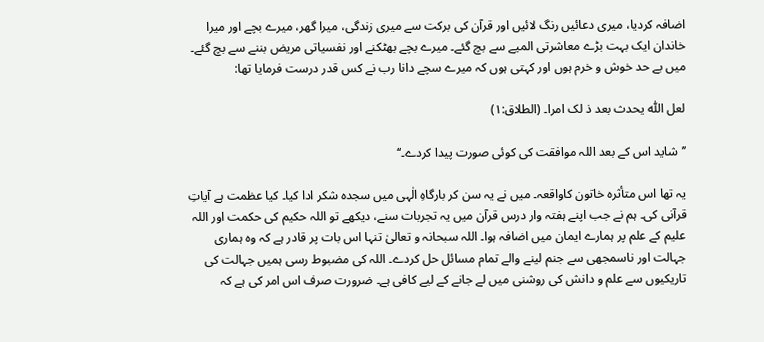اضافہ کردیا، میری دعائیں رنگ لائیں اور قرآن کی برکت سے میری زندگی، میرا گھر، میرے بچے اور میرا خاندان ایک بہت بڑے معاشرتی المیے سے بچ گئے۔ میرے بچے بھٹکنے اور نفسیاتی مریض بننے سے بچ گئے۔ میں بے حد خوش و خرم ہوں اور کہتی ہوں کہ میرے سچے دانا رب نے کس قدر درست فرمایا تھا:

لعل اللّٰہ یحدث بعد ذ لک امرا۔ (الطلاق:۱)

’’شاید اس کے بعد اللہ موافقت کی کوئی صورت پیدا کردے۔‘‘

یہ تھا اس متأثرہ خاتون کاواقعہ۔ میں نے یہ سن کر بارگاہِ الٰہی میں سجدہ شکر ادا کیا۔ کیا عظمت ہے آیاتِ قرآنی کی۔ ہم نے جب اپنے ہفتہ وار درس قرآن میں یہ تجربات سنے، دیکھے تو اللہ حکیم کی حکمت اور اللہ علیم کے علم پر ہمارے ایمان میں اضافہ ہوا۔ اللہ سبحانہ و تعالیٰ تنہا اس بات پر قادر ہے کہ وہ ہماری جہالت اور ناسمجھی سے جنم لینے والے تمام مسائل حل کردے۔ اللہ کی مضبوط رسی ہمیں جہالت کی تاریکیوں سے علم و دانش کی روشنی میں لے جانے کے لیے کافی ہے۔ ضرورت صرف اس امر کی ہے کہ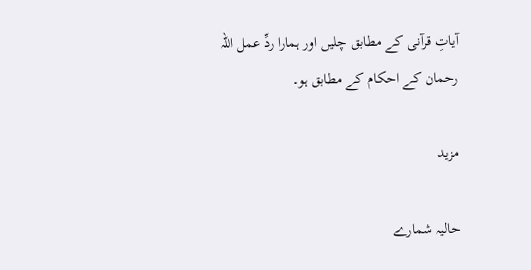آیاتِ قرآنی کے مطابق چلیں اور ہمارا ردِّ عمل اللہ رحمان کے احکام کے مطابق ہو۔

مزید

حالیہ شمارے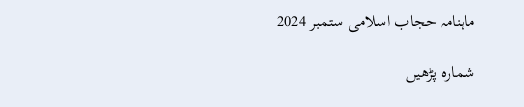ماہنامہ حجاب اسلامی ستمبر 2024

شمارہ پڑھیں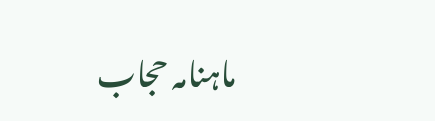ماہنامہ حجاب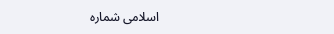اسلامی شمارہ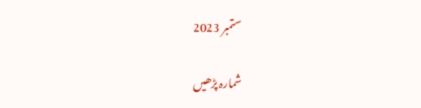ستمبر 2023

شمارہ پڑھیں